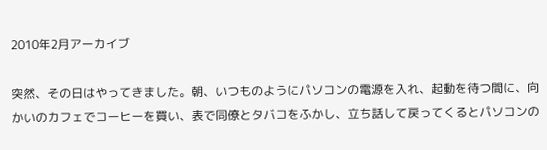2010年2月アーカイブ

突然、その日はやってきました。朝、いつものようにパソコンの電源を入れ、起動を待つ間に、向かいのカフェでコーヒーを買い、表で同僚とタバコをふかし、立ち話して戻ってくるとパソコンの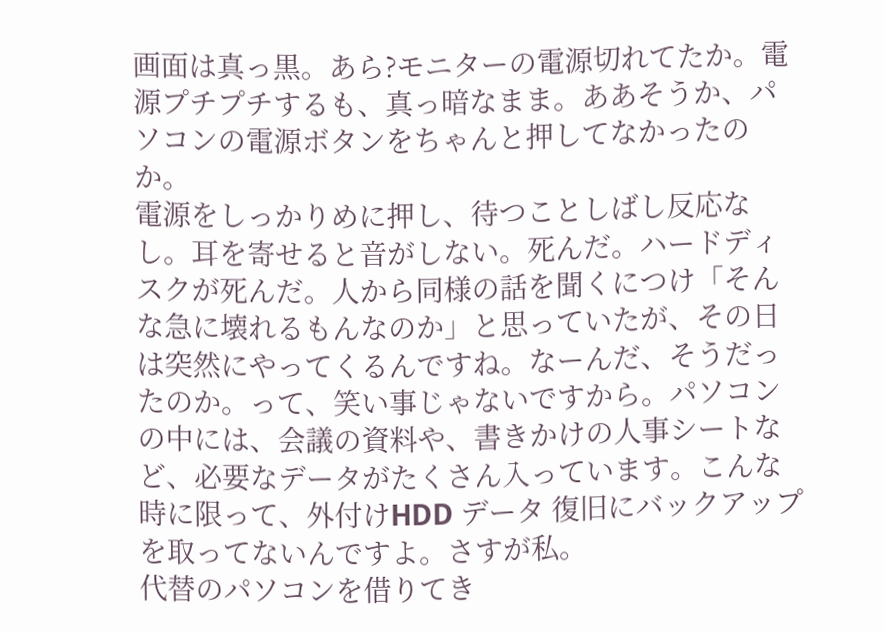画面は真っ黒。あら?モニターの電源切れてたか。電源プチプチするも、真っ暗なまま。ああそうか、パソコンの電源ボタンをちゃんと押してなかったのか。
電源をしっかりめに押し、待つことしばし反応なし。耳を寄せると音がしない。死んだ。ハードディスクが死んだ。人から同様の話を聞くにつけ「そんな急に壊れるもんなのか」と思っていたが、その日は突然にやってくるんですね。なーんだ、そうだったのか。って、笑い事じゃないですから。パソコンの中には、会議の資料や、書きかけの人事シートなど、必要なデータがたくさん入っています。こんな時に限って、外付けHDD データ 復旧にバックアップを取ってないんですよ。さすが私。
代替のパソコンを借りてき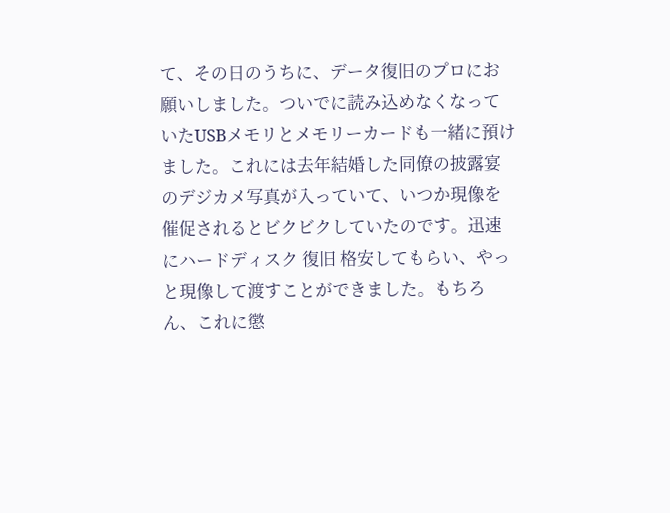て、その日のうちに、データ復旧のプロにお願いしました。ついでに読み込めなくなっていたUSBメモリとメモリーカードも一緒に預けました。これには去年結婚した同僚の披露宴のデジカメ写真が入っていて、いつか現像を催促されるとビクビクしていたのです。迅速にハードディスク 復旧 格安してもらい、やっと現像して渡すことができました。もちろん、これに懲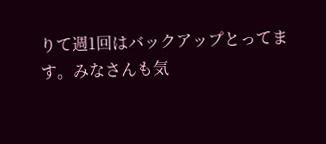りて週1回はバックアップとってます。みなさんも気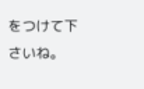をつけて下さいね。